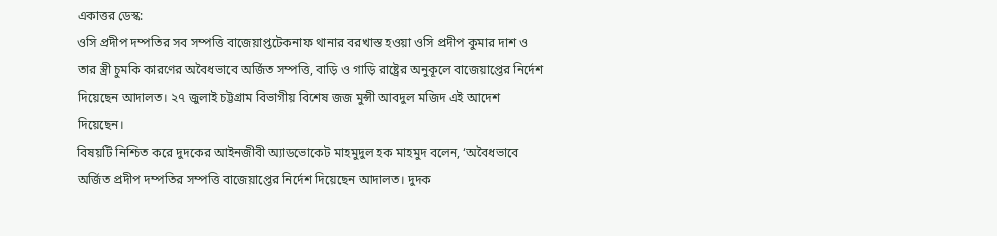একাত্তর ডেস্ক:
ওসি প্রদীপ দম্পতির সব সম্পত্তি বাজেয়াপ্তটেকনাফ থানার বরখাস্ত হওয়া ওসি প্রদীপ কুমার দাশ ও তার স্ত্রী চুমকি কারণের অবৈধভাবে অর্জিত সম্পত্তি, বাড়ি ও গাড়ি রাষ্ট্রের অনুকূলে বাজেয়াপ্তের নির্দেশ দিয়েছেন আদালত। ২৭ জুলাই চট্টগ্রাম বিভাগীয় বিশেষ জজ মুন্সী আবদুল মজিদ এই আদেশ দিয়েছেন।
বিষয়টি নিশ্চিত করে দুদকের আইনজীবী অ্যাডভোকেট মাহমুদুল হক মাহমুদ বলেন, ‘অবৈধভাবে অর্জিত প্রদীপ দম্পতির সম্পত্তি বাজেয়াপ্তের নির্দেশ দিয়েছেন আদালত। দুদক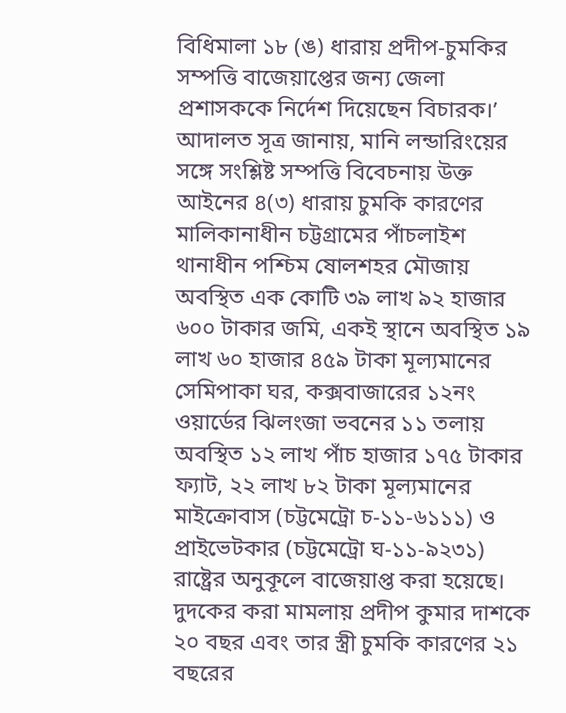বিধিমালা ১৮ (ঙ) ধারায় প্রদীপ-চুমকির সম্পত্তি বাজেয়াপ্তের জন্য জেলা প্রশাসককে নির্দেশ দিয়েছেন বিচারক।’
আদালত সূত্র জানায়, মানি লন্ডারিংয়ের সঙ্গে সংশ্লিষ্ট সম্পত্তি বিবেচনায় উক্ত আইনের ৪(৩) ধারায় চুমকি কারণের মালিকানাধীন চট্টগ্রামের পাঁচলাইশ থানাধীন পশ্চিম ষোলশহর মৌজায় অবস্থিত এক কোটি ৩৯ লাখ ৯২ হাজার ৬০০ টাকার জমি, একই স্থানে অবস্থিত ১৯ লাখ ৬০ হাজার ৪৫৯ টাকা মূল্যমানের সেমিপাকা ঘর, কক্সবাজারের ১২নং ওয়ার্ডের ঝিলংজা ভবনের ১১ তলায় অবস্থিত ১২ লাখ পাঁচ হাজার ১৭৫ টাকার ফ্যাট, ২২ লাখ ৮২ টাকা মূল্যমানের মাইক্রোবাস (চট্টমেট্রো চ-১১-৬১১১) ও প্রাইভেটকার (চট্টমেট্রো ঘ-১১-৯২৩১) রাষ্ট্রের অনুকূলে বাজেয়াপ্ত করা হয়েছে।
দুদকের করা মামলায় প্রদীপ কুমার দাশকে ২০ বছর এবং তার স্ত্রী চুমকি কারণের ২১ বছরের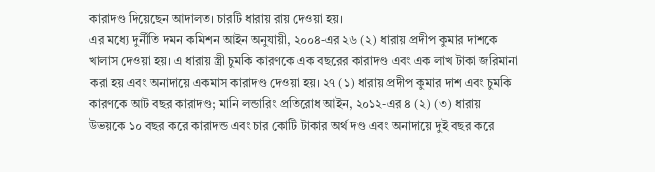কারাদণ্ড দিয়েছেন আদালত। চারটি ধারায় রায় দেওয়া হয়।
এর মধ্যে দুর্নীতি দমন কমিশন আইন অনুযায়ী, ২০০৪-এর ২৬ (২) ধারায় প্রদীপ কুমার দাশকে খালাস দেওয়া হয়। এ ধারায় স্ত্রী চুমকি কারণকে এক বছরের কারাদণ্ড এবং এক লাখ টাকা জরিমানা করা হয় এবং অনাদায়ে একমাস কারাদণ্ড দেওয়া হয়। ২৭ (১) ধারায় প্রদীপ কুমার দাশ এবং চুমকি কারণকে আট বছর কারাদণ্ড; মানি লন্ডারিং প্রতিরোধ আইন, ২০১২-এর ৪ (২) (৩) ধারায় উভয়কে ১০ বছর করে কারাদন্ড এবং চার কোটি টাকার অর্থ দণ্ড এবং অনাদায়ে দুই বছর করে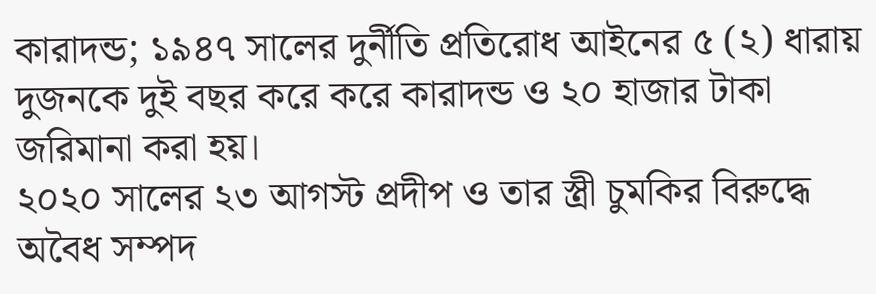কারাদন্ড; ১৯৪৭ সালের দুর্নীতি প্রতিরোধ আইনের ৫ (২) ধারায় দুজনকে দুই বছর করে করে কারাদন্ড ও ২০ হাজার টাকা জরিমানা করা হয়।
২০২০ সালের ২৩ আগস্ট প্রদীপ ও তার স্ত্রী চুমকির বিরুদ্ধে অবৈধ সম্পদ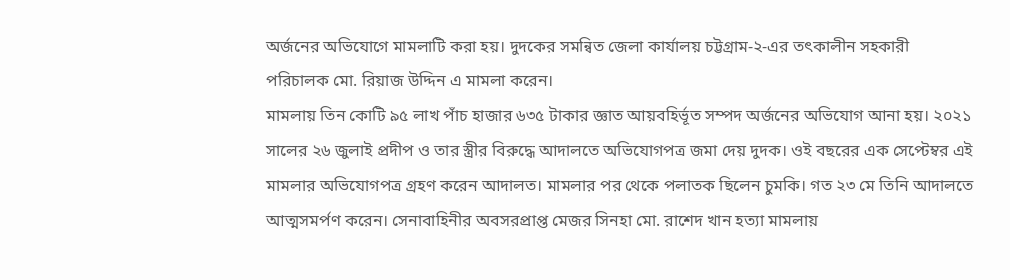অর্জনের অভিযোগে মামলাটি করা হয়। দুদকের সমন্বিত জেলা কার্যালয় চট্টগ্রাম-২-এর তৎকালীন সহকারী পরিচালক মো. রিয়াজ উদ্দিন এ মামলা করেন।
মামলায় তিন কোটি ৯৫ লাখ পাঁচ হাজার ৬৩৫ টাকার জ্ঞাত আয়বহির্ভূত সম্পদ অর্জনের অভিযোগ আনা হয়। ২০২১ সালের ২৬ জুলাই প্রদীপ ও তার স্ত্রীর বিরুদ্ধে আদালতে অভিযোগপত্র জমা দেয় দুদক। ওই বছরের এক সেপ্টেম্বর এই মামলার অভিযোগপত্র গ্রহণ করেন আদালত। মামলার পর থেকে পলাতক ছিলেন চুমকি। গত ২৩ মে তিনি আদালতে আত্মসমর্পণ করেন। সেনাবাহিনীর অবসরপ্রাপ্ত মেজর সিনহা মো. রাশেদ খান হত্যা মামলায়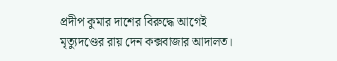প্রদীপ কুমার দাশের বিরুদ্ধে আগেই মৃত্যুদণ্ডের রায় দেন কক্সবাজার আদালত।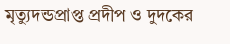মৃত্যুদন্ডপ্রাপ্ত প্রদীপ ও দুদকের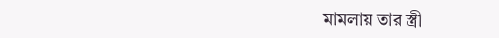মামলায় তার স্ত্রী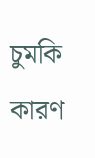চুমকি কারণ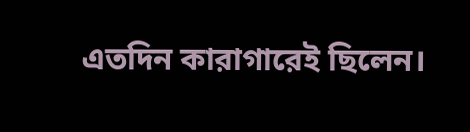এতদিন কারাগারেই ছিলেন।